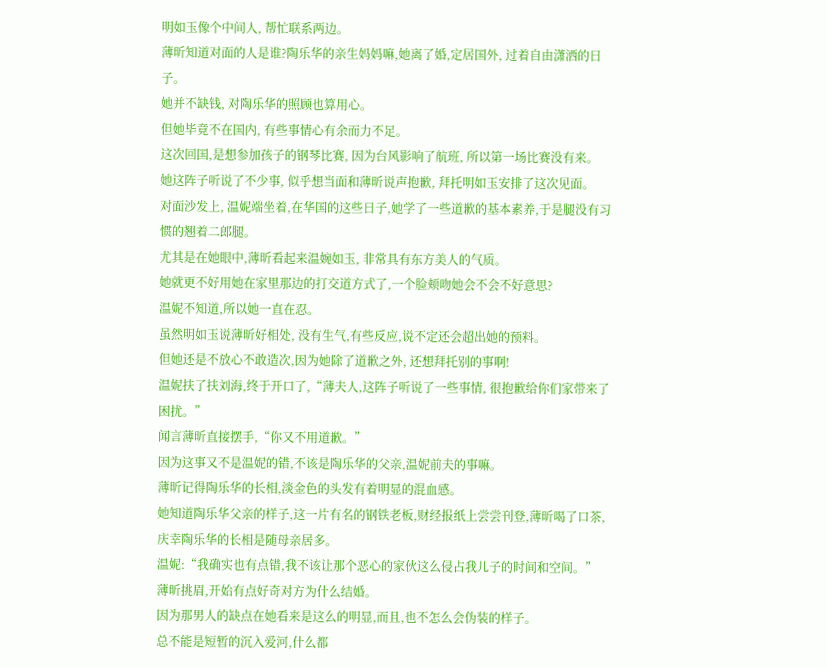明如玉像个中间人, 帮忙联系两边。
薄昕知道对面的人是谁?陶乐华的亲生妈妈嘛,她离了婚,定居国外, 过着自由潇洒的日子。
她并不缺钱, 对陶乐华的照顾也算用心。
但她毕竟不在国内, 有些事情心有余而力不足。
这次回国,是想参加孩子的钢琴比赛, 因为台风影响了航班, 所以第一场比赛没有来。
她这阵子听说了不少事, 似乎想当面和薄昕说声抱歉, 拜托明如玉安排了这次见面。
对面沙发上, 温妮端坐着,在华国的这些日子,她学了一些道歉的基本素养,于是腿没有习惯的翘着二郎腿。
尤其是在她眼中,薄昕看起来温婉如玉, 非常具有东方美人的气质。
她就更不好用她在家里那边的打交道方式了,一个脸颊吻她会不会不好意思?
温妮不知道,所以她一直在忍。
虽然明如玉说薄昕好相处, 没有生气,有些反应,说不定还会超出她的预料。
但她还是不放心不敢造次,因为她除了道歉之外, 还想拜托别的事啊!
温妮扶了扶刘海,终于开口了,“薄夫人,这阵子听说了一些事情, 很抱歉给你们家带来了困扰。”
闻言薄昕直接摆手,“你又不用道歉。”
因为这事又不是温妮的错,不该是陶乐华的父亲,温妮前夫的事嘛。
薄昕记得陶乐华的长相,淡金色的头发有着明显的混血感。
她知道陶乐华父亲的样子,这一片有名的钢铁老板,财经报纸上尝尝刊登,薄昕喝了口茶,庆幸陶乐华的长相是随母亲居多。
温妮:“我确实也有点错,我不该让那个恶心的家伙这么侵占我儿子的时间和空间。”
薄昕挑眉,开始有点好奇对方为什么结婚。
因为那男人的缺点在她看来是这么的明显,而且,也不怎么会伪装的样子。
总不能是短暂的沉入爱河,什么都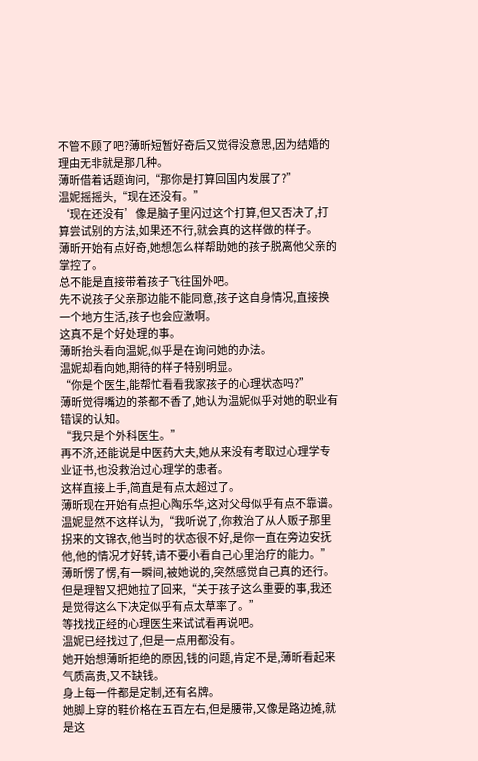不管不顾了吧?薄昕短暂好奇后又觉得没意思,因为结婚的理由无非就是那几种。
薄昕借着话题询问,“那你是打算回国内发展了?”
温妮摇摇头,“现在还没有。”
‘现在还没有’像是脑子里闪过这个打算,但又否决了,打算尝试别的方法,如果还不行,就会真的这样做的样子。
薄昕开始有点好奇,她想怎么样帮助她的孩子脱离他父亲的掌控了。
总不能是直接带着孩子飞往国外吧。
先不说孩子父亲那边能不能同意,孩子这自身情况,直接换一个地方生活,孩子也会应激啊。
这真不是个好处理的事。
薄昕抬头看向温妮,似乎是在询问她的办法。
温妮却看向她,期待的样子特别明显。
“你是个医生,能帮忙看看我家孩子的心理状态吗?”
薄昕觉得嘴边的茶都不香了,她认为温妮似乎对她的职业有错误的认知。
“我只是个外科医生。”
再不济,还能说是中医药大夫,她从来没有考取过心理学专业证书,也没救治过心理学的患者。
这样直接上手,简直是有点太超过了。
薄昕现在开始有点担心陶乐华,这对父母似乎有点不靠谱。
温妮显然不这样认为,“我听说了,你救治了从人贩子那里拐来的文锦衣,他当时的状态很不好,是你一直在旁边安抚他,他的情况才好转,请不要小看自己心里治疗的能力。”
薄昕愣了愣,有一瞬间,被她说的,突然感觉自己真的还行。
但是理智又把她拉了回来,“关于孩子这么重要的事,我还是觉得这么下决定似乎有点太草率了。”
等找找正经的心理医生来试试看再说吧。
温妮已经找过了,但是一点用都没有。
她开始想薄昕拒绝的原因,钱的问题,肯定不是,薄昕看起来气质高贵,又不缺钱。
身上每一件都是定制,还有名牌。
她脚上穿的鞋价格在五百左右,但是腰带,又像是路边摊,就是这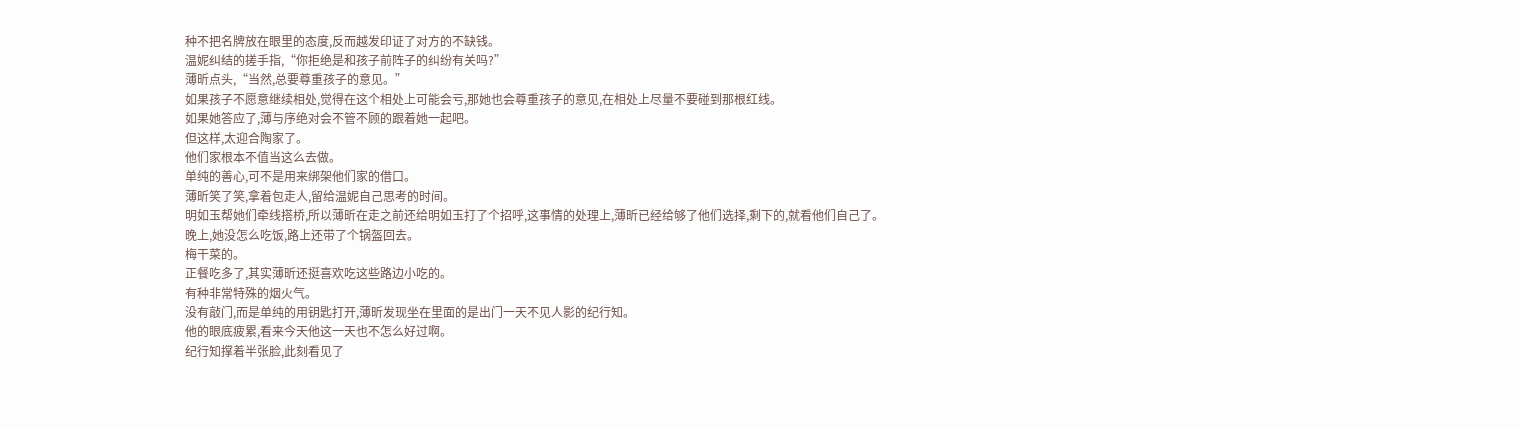种不把名牌放在眼里的态度,反而越发印证了对方的不缺钱。
温妮纠结的搓手指,“你拒绝是和孩子前阵子的纠纷有关吗?”
薄昕点头,“当然,总要尊重孩子的意见。”
如果孩子不愿意继续相处,觉得在这个相处上可能会亏,那她也会尊重孩子的意见,在相处上尽量不要碰到那根红线。
如果她答应了,薄与序绝对会不管不顾的跟着她一起吧。
但这样,太迎合陶家了。
他们家根本不值当这么去做。
单纯的善心,可不是用来绑架他们家的借口。
薄昕笑了笑,拿着包走人,留给温妮自己思考的时间。
明如玉帮她们牵线搭桥,所以薄昕在走之前还给明如玉打了个招呼,这事情的处理上,薄昕已经给够了他们选择,剩下的,就看他们自己了。
晚上,她没怎么吃饭,路上还带了个锅盔回去。
梅干菜的。
正餐吃多了,其实薄昕还挺喜欢吃这些路边小吃的。
有种非常特殊的烟火气。
没有敲门,而是单纯的用钥匙打开,薄昕发现坐在里面的是出门一天不见人影的纪行知。
他的眼底疲累,看来今天他这一天也不怎么好过啊。
纪行知撑着半张脸,此刻看见了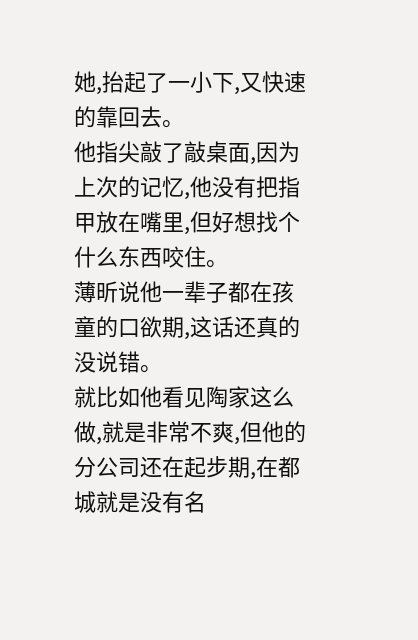她,抬起了一小下,又快速的靠回去。
他指尖敲了敲桌面,因为上次的记忆,他没有把指甲放在嘴里,但好想找个什么东西咬住。
薄昕说他一辈子都在孩童的口欲期,这话还真的没说错。
就比如他看见陶家这么做,就是非常不爽,但他的分公司还在起步期,在都城就是没有名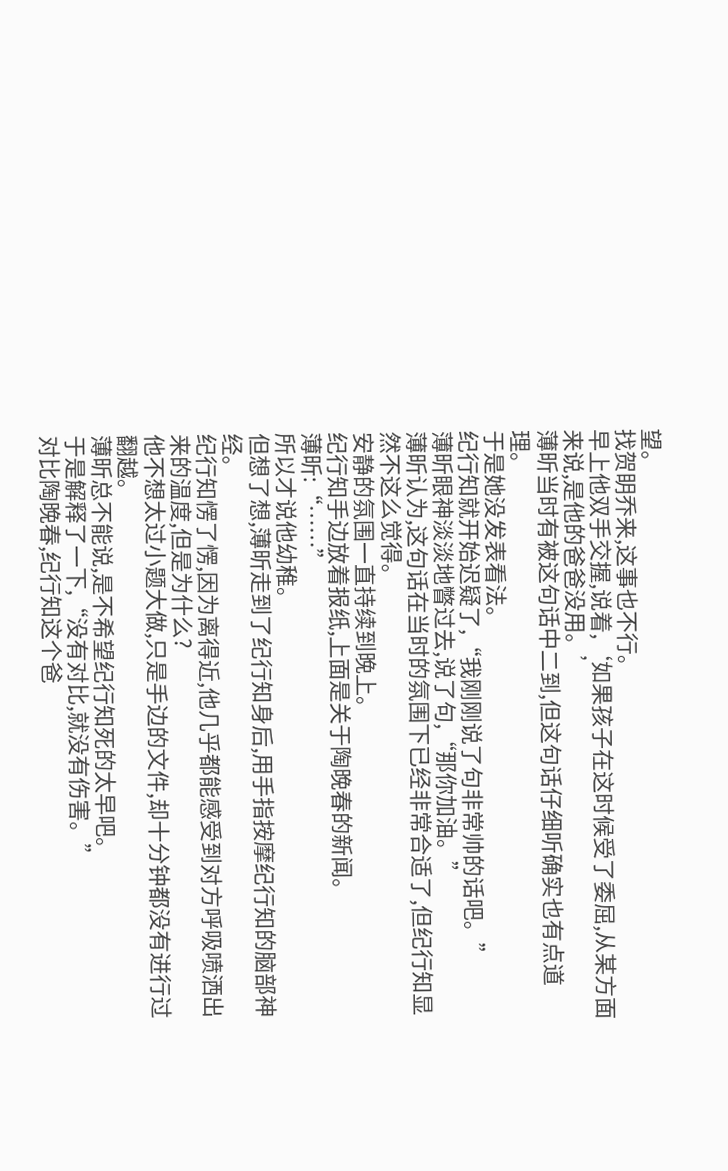望。
找贺眀乔来,这事也不行。
早上他双手交握,说着,‘如果孩子在这时候受了委屈,从某方面来说,是他的爸爸没用。’
薄昕当时有被这句话中二到,但这句话仔细听确实也有点道理。
于是她没发表看法。
纪行知就开始迟疑了,“我刚刚说了句非常帅的话吧。”
薄昕眼神淡淡地瞥过去,说了句,“那你加油。”
薄昕认为,这句话在当时的氛围下已经非常合适了,但纪行知显然不这么觉得。
安静的氛围一直持续到晚上。
纪行知手边放着报纸,上面是关于陶晚春的新闻。
薄昕:“……”
所以才说他幼稚。
但想了想,薄昕走到了纪行知身后,用手指按摩纪行知的脑部神经。
纪行知愣了愣,因为离得近,他几乎都能感受到对方呼吸喷洒出来的温度,但是为什么?
他不想太过小题大做,只是手边的文件,却十分钟都没有进行过翻越。
薄昕总不能说,是不希望纪行知死的太早吧。
于是解释了一下,“没有对比,就没有伤害。”
对比陶晚春,纪行知这个爸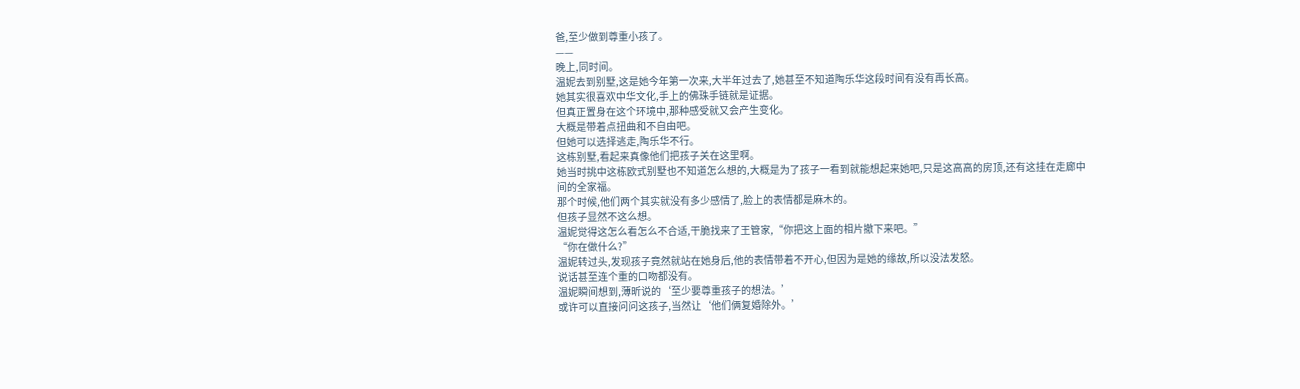爸,至少做到尊重小孩了。
——
晚上,同时间。
温妮去到别墅,这是她今年第一次来,大半年过去了,她甚至不知道陶乐华这段时间有没有再长高。
她其实很喜欢中华文化,手上的佛珠手链就是证据。
但真正置身在这个环境中,那种感受就又会产生变化。
大概是带着点扭曲和不自由吧。
但她可以选择逃走,陶乐华不行。
这栋别墅,看起来真像他们把孩子关在这里啊。
她当时挑中这栋欧式别墅也不知道怎么想的,大概是为了孩子一看到就能想起来她吧,只是这高高的房顶,还有这挂在走廊中间的全家福。
那个时候,他们两个其实就没有多少感情了,脸上的表情都是麻木的。
但孩子显然不这么想。
温妮觉得这怎么看怎么不合适,干脆找来了王管家,“你把这上面的相片撤下来吧。”
“你在做什么?”
温妮转过头,发现孩子竟然就站在她身后,他的表情带着不开心,但因为是她的缘故,所以没法发怒。
说话甚至连个重的口吻都没有。
温妮瞬间想到,薄昕说的‘至少要尊重孩子的想法。’
或许可以直接问问这孩子,当然让‘他们俩复婚除外。’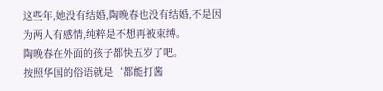这些年,她没有结婚,陶晚春也没有结婚,不是因为两人有感情,纯粹是不想再被束缚。
陶晚春在外面的孩子都快五岁了吧。
按照华国的俗语就是‘都能打酱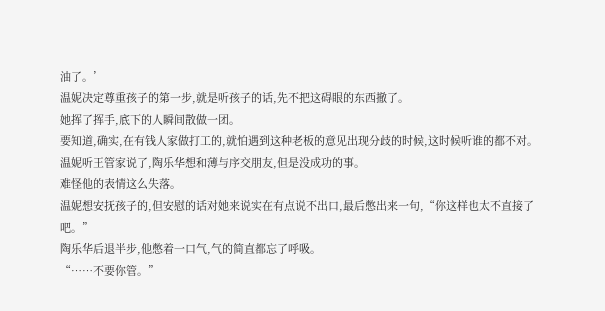油了。’
温妮决定尊重孩子的第一步,就是听孩子的话,先不把这碍眼的东西撤了。
她挥了挥手,底下的人瞬间散做一团。
要知道,确实,在有钱人家做打工的,就怕遇到这种老板的意见出现分歧的时候,这时候听谁的都不对。
温妮听王管家说了,陶乐华想和薄与序交朋友,但是没成功的事。
难怪他的表情这么失落。
温妮想安抚孩子的,但安慰的话对她来说实在有点说不出口,最后憋出来一句,“你这样也太不直接了吧。”
陶乐华后退半步,他憋着一口气,气的简直都忘了呼吸。
“……不要你管。”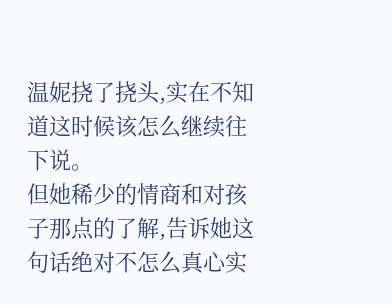温妮挠了挠头,实在不知道这时候该怎么继续往下说。
但她稀少的情商和对孩子那点的了解,告诉她这句话绝对不怎么真心实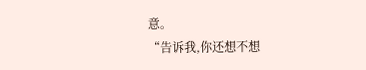意。
“告诉我,你还想不想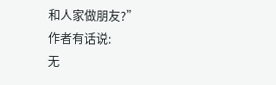和人家做朋友?”
作者有话说:
无